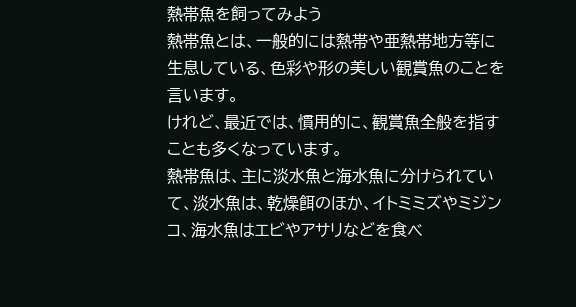熱帯魚を飼ってみよう
熱帯魚とは、一般的には熱帯や亜熱帯地方等に生息している、色彩や形の美しい観賞魚のことを言います。
けれど、最近では、慣用的に、観賞魚全般を指すことも多くなっています。
熱帯魚は、主に淡水魚と海水魚に分けられていて、淡水魚は、乾燥餌のほか、イトミミズやミジンコ、海水魚はエビやアサリなどを食べ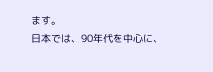ます。
日本では、90年代を中心に、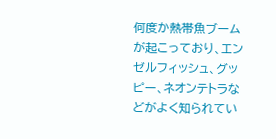何度か熱帯魚ブームが起こっており、エンゼルフィッシュ、グッピー、ネオンテトラなどがよく知られてい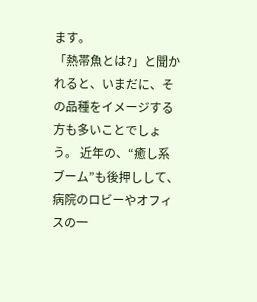ます。
「熱帯魚とは?」と聞かれると、いまだに、その品種をイメージする方も多いことでしょう。 近年の、“癒し系ブーム”も後押しして、病院のロビーやオフィスの一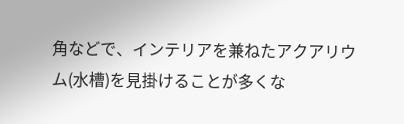角などで、インテリアを兼ねたアクアリウム(水槽)を見掛けることが多くな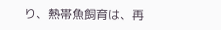り、熱帯魚飼育は、再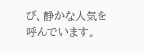び、静かな人気を呼んでいます。